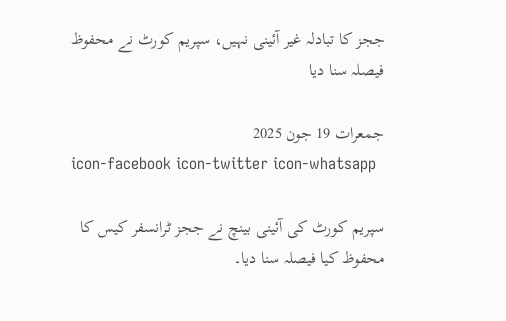ججز کا تبادلہ غیر آئینی نہیں، سپریم کورٹ نے محفوظ فیصلہ سنا دیا

جمعرات 19 جون 2025
icon-facebook icon-twitter icon-whatsapp

سپریم کورٹ کی آئینی بینچ نے ججز ٹرانسفر کیس کا محفوظ کیا فیصلہ سنا دیا۔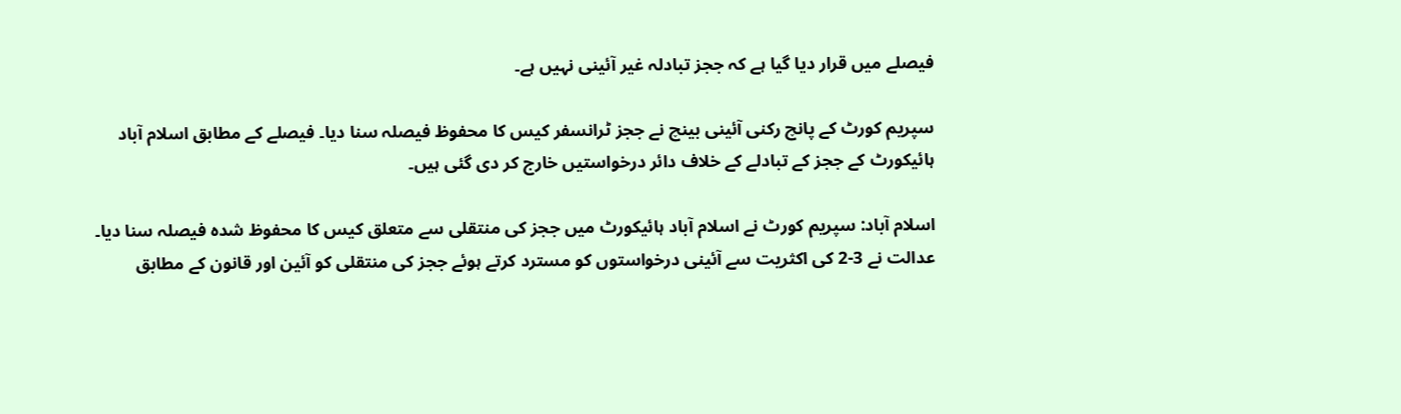فیصلے میں قرار دیا گیا ہے کہ ججز تبادلہ غیر آئینی نہیں ہے۔

سپریم کورٹ کے پانچ رکنی آئینی بینچ نے ججز ٹرانسفر کیس کا محفوظ فیصلہ سنا دیا۔ فیصلے کے مطابق اسلام آباد ہائیکورٹ کے ججز کے تبادلے کے خلاف دائر درخواستیں خارج کر دی گئی ہیں۔

اسلام آباد: سپریم کورٹ نے اسلام آباد ہائیکورٹ میں ججز کی منتقلی سے متعلق کیس کا محفوظ شدہ فیصلہ سنا دیا۔ عدالت نے 3-2 کی اکثریت سے آئینی درخواستوں کو مسترد کرتے ہوئے ججز کی منتقلی کو آئین اور قانون کے مطابق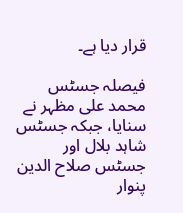قرار دیا ہے۔

فیصلہ جسٹس محمد علی مظہر نے سنایا، جبکہ جسٹس شاہد بلال اور جسٹس صلاح الدین پنوار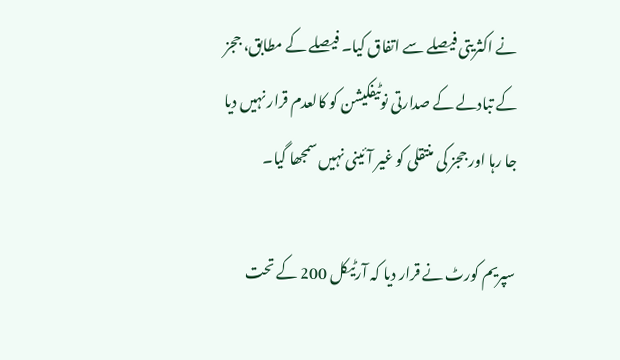نے اکثریتی فیصلے سے اتفاق کیا۔ فیصلے کے مطابق، ججز کے تبادلے کے صدارتی نوٹیفکیشن کو کالعدم قرار نہیں دیا جا رہا اور ججز کی منتقلی کو غیر آئینی نہیں سمجھا گیا۔

سپریم کورٹ نے قرار دیا کہ آرٹیکل 200 کے تحت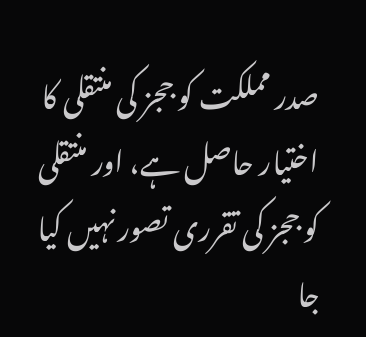صدر مملکت کو ججز کی منتقلی کا اختیار حاصل ہے، اور منتقلی کو ججز کی تقرری تصور نہیں کیا جا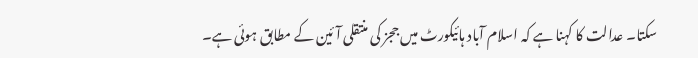سکتا۔ عدالت کا کہنا ہے کہ اسلام آباد ہائیکورٹ میں ججز کی منتقلی آئین کے مطابق ہوئی ہے۔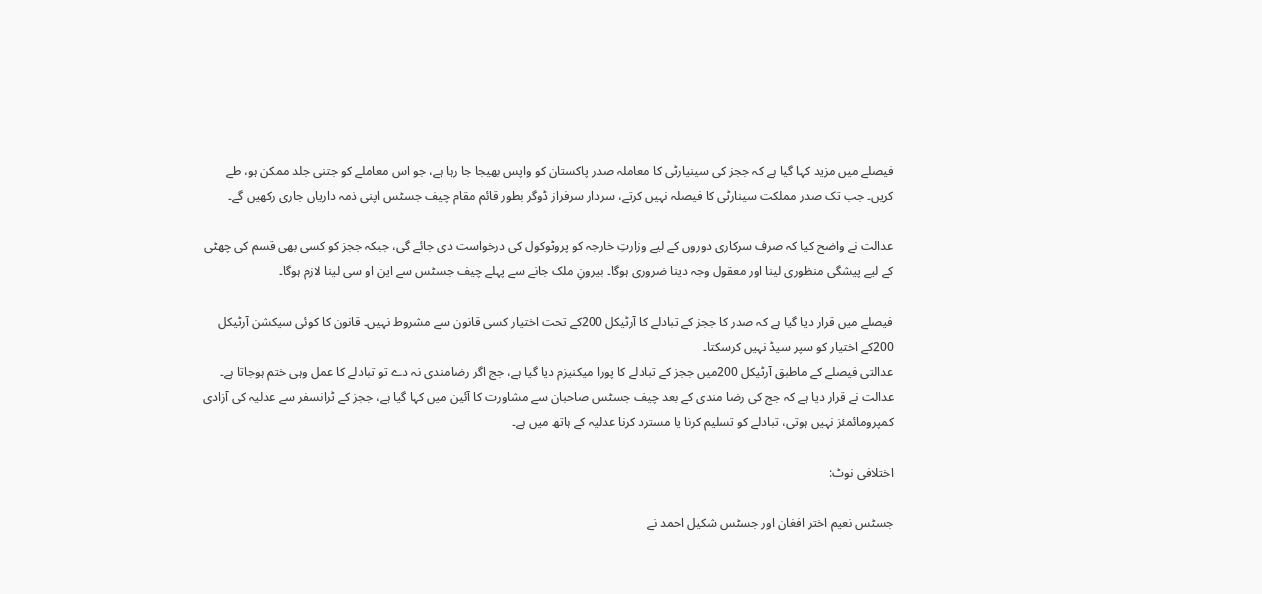فیصلے میں مزید کہا گیا ہے کہ ججز کی سینیارٹی کا معاملہ صدر پاکستان کو واپس بھیجا جا رہا ہے، جو اس معاملے کو جتنی جلد ممکن ہو، طے کریں۔ جب تک صدر مملکت سینارٹی کا فیصلہ نہیں کرتے، سردار سرفراز ڈوگر بطور قائم مقام چیف جسٹس اپنی ذمہ داریاں جاری رکھیں گے۔

عدالت نے واضح کیا کہ صرف سرکاری دوروں کے لیے وزارتِ خارجہ کو پروٹوکول کی درخواست دی جائے گی، جبکہ ججز کو کسی بھی قسم کی چھٹی کے لیے پیشگی منظوری لینا اور معقول وجہ دینا ضروری ہوگا۔ بیرونِ ملک جانے سے پہلے چیف جسٹس سے این او سی لینا لازم ہوگا۔

فیصلے میں قرار دیا گیا ہے کہ صدر کا ججز کے تبادلے کا آرٹیکل 200کے تحت اختیار کسی قانون سے مشروط نہیں۔ قانون کا کوئی سیکشن آرٹیکل 200کے اختیار کو سپر سیڈ نہیں کرسکتا۔
عدالتی فیصلے کے ماطبق آرٹیکل 200میں ججز کے تبادلے کا پورا میکنیزم دیا گیا ہے، جج اگر رضامندی نہ دے تو تبادلے کا عمل وہی ختم ہوجاتا ہے۔
عدالت نے قرار دیا ہے کہ جج کی رضا مندی کے بعد چیف جسٹس صاحبان سے مشاورت کا آئین میں کہا گیا ہے، ججز کے ٹرانسفر سے عدلیہ کی آزادی کمپرومائمئز نہیں ہوتی، تبادلے کو تسلیم کرنا یا مسترد کرنا عدلیہ کے ہاتھ میں ہے۔

اختلافی نوٹ:

جسٹس نعیم اختر افغان اور جسٹس شکیل احمد نے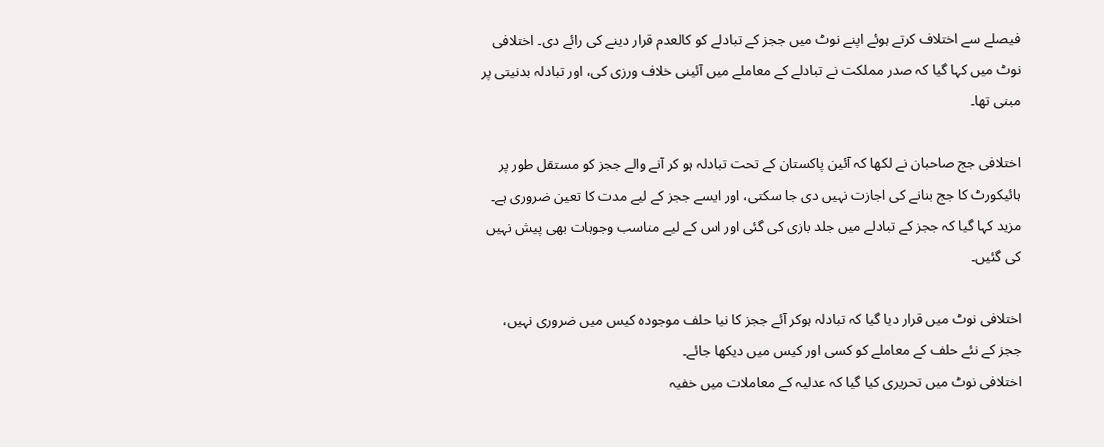فیصلے سے اختلاف کرتے ہوئے اپنے نوٹ میں ججز کے تبادلے کو کالعدم قرار دینے کی رائے دی۔ اختلافی نوٹ میں کہا گیا کہ صدر مملکت نے تبادلے کے معاملے میں آئینی خلاف ورزی کی، اور تبادلہ بدنیتی پر مبنی تھا۔

اختلافی جج صاحبان نے لکھا کہ آئین پاکستان کے تحت تبادلہ ہو کر آنے والے ججز کو مستقل طور پر ہائیکورٹ کا جج بنانے کی اجازت نہیں دی جا سکتی، اور ایسے ججز کے لیے مدت کا تعین ضروری ہے۔ مزید کہا گیا کہ ججز کے تبادلے میں جلد بازی کی گئی اور اس کے لیے مناسب وجوہات بھی پیش نہیں کی گئیں۔

اختلافی نوٹ میں قرار دیا گیا کہ تبادلہ ہوکر آئے ججز کا نیا حلف موجودہ کیس میں ضروری نہیں، ججز کے نئے حلف کے معاملے کو کسی اور کیس میں دیکھا جائے۔
اختلافی نوٹ میں تحریری کیا گیا کہ عدلیہ کے معاملات میں خفیہ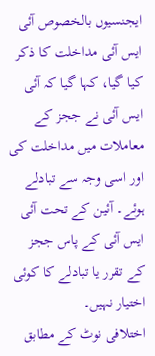ایجنسیوں بالخصوص آئی ایس آئی مداخلت کا ذکر کیا گیا، کہا گیا کہ آئی ایس آئی نے ججز کے معاملات میں مداخلت کی اور اسی وجہ سے تبادلے ہوئے۔ آئین کے تحت آئی ایس آئی کے پاس ججز کے تقرر یا تبادلے کا کوئی اختیار نہیں۔
اختلافی نوٹ کے مطابق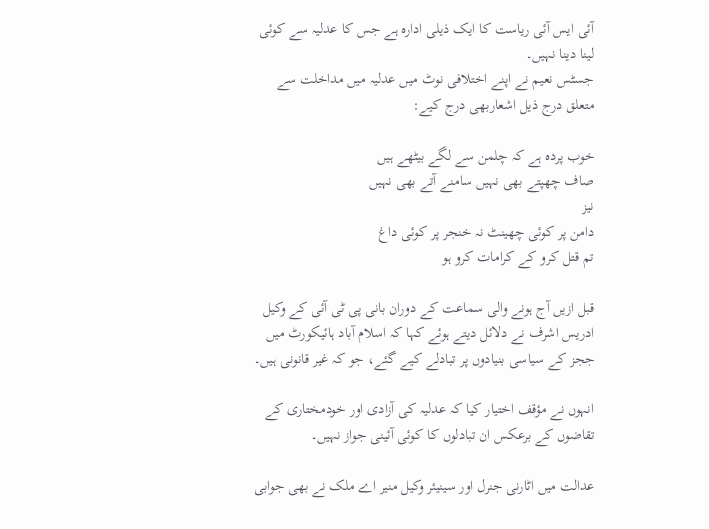آئی ایس آئی ریاست کا ایک ذیلی ادارہ ہے جس کا عدلیہ سے کوئی لینا دینا نہیں۔
جسٹس نعیم نے اپنے اختلافی نوٹ میں عدلیہ میں مداخلت سے متعلق درج ذیل اشعاربھی درج کیے:

خوب پردہ ہے کہ چلمن سے لگے بیٹھے ہیں
صاف چھپتے بھی نہیں سامنے آتے بھی نہیں
نیز
دامن پر کوئی چھینٹ نہ خنجر پر کوئی داغ
تم قتل کرو کے کرامات کرو ہو

قبل ازیں آج ہونے والی سماعت کے دوران بانی پی ٹی آئی کے وکیل ادریس اشرف نے دلائل دیتے ہوئے کہا کہ اسلام آباد ہائیکورٹ میں ججز کے سیاسی بنیادوں پر تبادلے کیے گئے، جو کہ غیر قانونی ہیں۔

انہوں نے مؤقف اختیار کیا کہ عدلیہ کی آزادی اور خودمختاری کے تقاضوں کے برعکس ان تبادلوں کا کوئی آئینی جواز نہیں۔

عدالت میں اٹارنی جنرل اور سینیئر وکیل منیر اے ملک نے بھی جوابی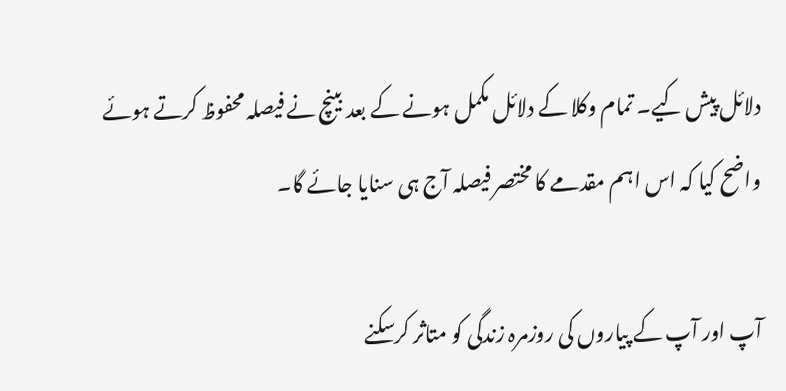دلائل پیش کیے۔ تمام وکلا کے دلائل مکمل ہونے کے بعد بینچ نے فیصلہ محفوظ کرتے ہوئے واضح کیا کہ اس اہم مقدمے کا مختصر فیصلہ آج ہی سنایا جائے گا۔

آپ اور آپ کے پیاروں کی روزمرہ زندگی کو متاثر کرسکنے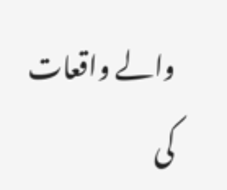والے واقعات کی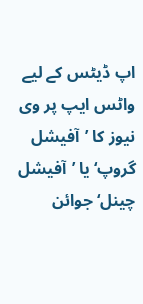اپ ڈیٹس کے لیے واٹس ایپ پر وی نیوز کا ’آفیشل گروپ‘ یا ’آفیشل چینل‘ جوائن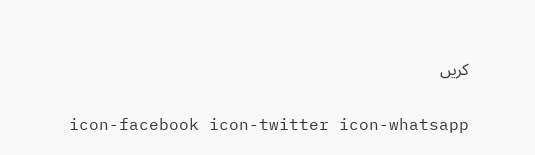کریں

icon-facebook icon-twitter icon-whatsapp